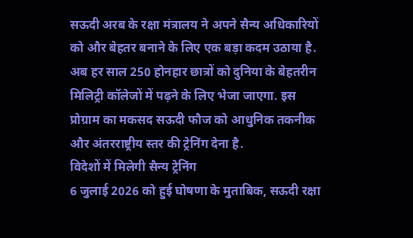सऊदी अरब के रक्षा मंत्रालय ने अपने सैन्य अधिकारियों को और बेहतर बनाने के लिए एक बड़ा कदम उठाया है. अब हर साल 250 होनहार छात्रों को दुनिया के बेहतरीन मिलिट्री कॉलेजों में पढ़ने के लिए भेजा जाएगा. इस प्रोग्राम का मकसद सऊदी फौज को आधुनिक तकनीक और अंतरराष्ट्रीय स्तर की ट्रेनिंग देना है.
विदेशों में मिलेगी सैन्य ट्रेनिंग
6 जुलाई 2026 को हुई घोषणा के मुताबिक, सऊदी रक्षा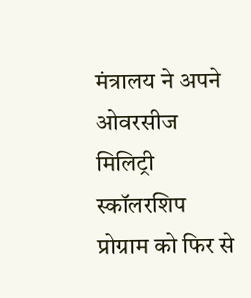मंत्रालय ने अपने ओवरसीज मिलिट्री स्कॉलरशिप प्रोग्राम को फिर से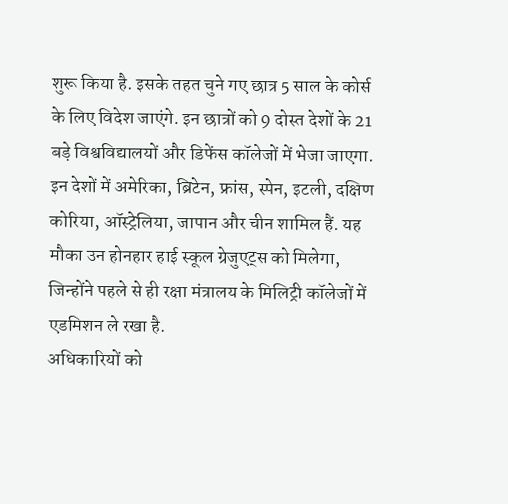शुरू किया है. इसके तहत चुने गए छात्र 5 साल के कोर्स के लिए विदेश जाएंगे. इन छात्रों को 9 दोस्त देशों के 21 बड़े विश्वविद्यालयों और डिफेंस कॉलेजों में भेजा जाएगा.
इन देशों में अमेरिका, ब्रिटेन, फ्रांस, स्पेन, इटली, दक्षिण कोरिया, ऑस्ट्रेलिया, जापान और चीन शामिल हैं. यह मौका उन होनहार हाई स्कूल ग्रेजुएट्स को मिलेगा, जिन्होंने पहले से ही रक्षा मंत्रालय के मिलिट्री कॉलेजों में एडमिशन ले रखा है.
अधिकारियों को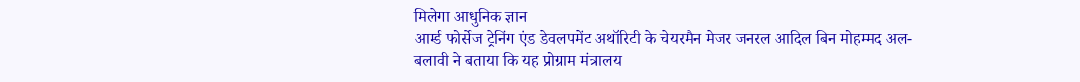मिलेगा आधुनिक ज्ञान
आर्म्ड फोर्सेज ट्रेनिंग एंड डेवलपमेंट अथॉरिटी के चेयरमैन मेजर जनरल आदिल बिन मोहम्मद अल-बलावी ने बताया कि यह प्रोग्राम मंत्रालय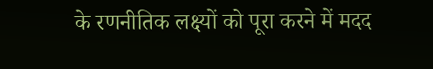के रणनीतिक लक्ष्यों को पूरा करने में मदद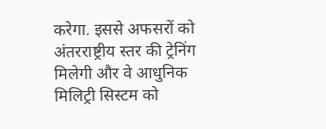करेगा. इससे अफसरों को अंतरराष्ट्रीय स्तर की ट्रेनिंग मिलेगी और वे आधुनिक मिलिट्री सिस्टम को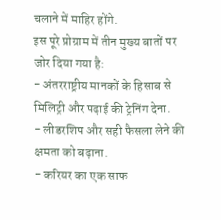चलाने में माहिर होंगे.
इस पूरे प्रोग्राम में तीन मुख्य बातों पर जोर दिया गया है:
- अंतरराष्ट्रीय मानकों के हिसाब से मिलिट्री और पढ़ाई की ट्रेनिंग देना.
- लीडरशिप और सही फैसला लेने की क्षमता को बढ़ाना.
- करियर का एक साफ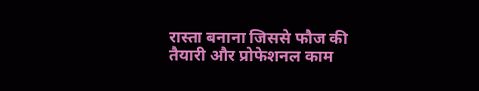रास्ता बनाना जिससे फौज की तैयारी और प्रोफेशनल काम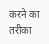करने का तरीका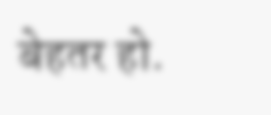बेहतर हो.